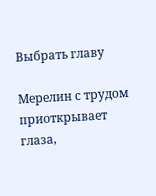Выбрать главу

Мерелин с трудом приоткрывает глаза,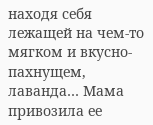находя себя лежащей на чем-то мягком и вкусно-пахнущем, лаванда… Мама привозила ее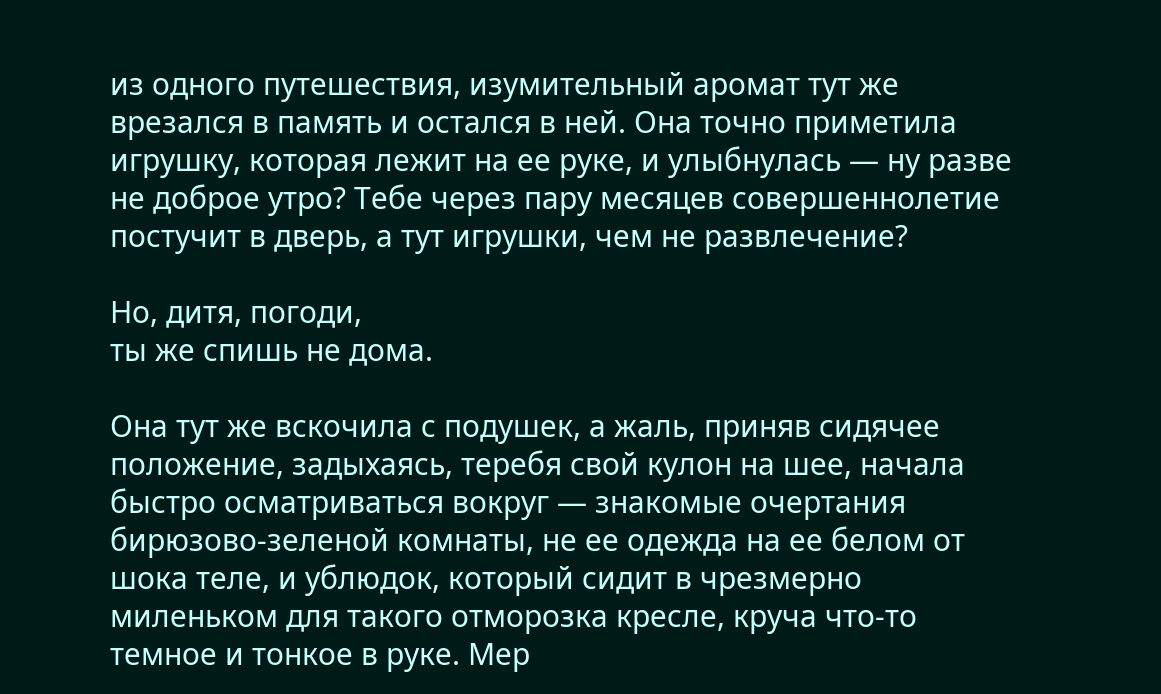из одного путешествия, изумительный аромат тут же врезался в память и остался в ней. Она точно приметила игрушку, которая лежит на ее руке, и улыбнулась — ну разве не доброе утро? Тебе через пару месяцев совершеннолетие постучит в дверь, а тут игрушки, чем не развлечение?

Но, дитя, погоди,
ты же спишь не дома.

Она тут же вскочила с подушек, а жаль, приняв сидячее положение, задыхаясь, теребя свой кулон на шее, начала быстро осматриваться вокруг — знакомые очертания бирюзово-зеленой комнаты, не ее одежда на ее белом от шока теле, и ублюдок, который сидит в чрезмерно миленьком для такого отморозка кресле, круча что-то темное и тонкое в руке. Мер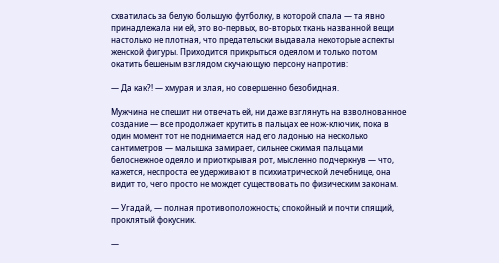схватилась за белую большую футболку, в которой спала — та явно принадлежала ни ей, это во-первых, во-вторых ткань названной вещи настолько не плотная, что предательски выдавала некоторые аспекты женской фигуры. Приходится прикрыться одеялом и только потом окатить бешеным взглядом скучающую персону напротив:

— Да как?! — хмурая и злая, но совершенно безобидная.

Мужчина не спешит ни отвечать ей, ни даже взглянуть на взволнованное создание — все продолжает крутить в пальцах ее нож-ключик, пока в один момент тот не поднимается над его ладонью на несколько сантиметров — малышка замирает, сильнее сжимая пальцами белоснежное одеяло и приоткрывая рот, мысленно подчеркнув — что, кажется, неспроста ее удерживают в психиатрической лечебнице, она видит то, чего просто не мождет существовать по физическим законам.

— Угадай, — полная противоположность; спокойный и почти спящий, проклятый фокусник.

—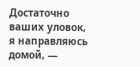Достаточно ваших уловок, я направляюсь домой, —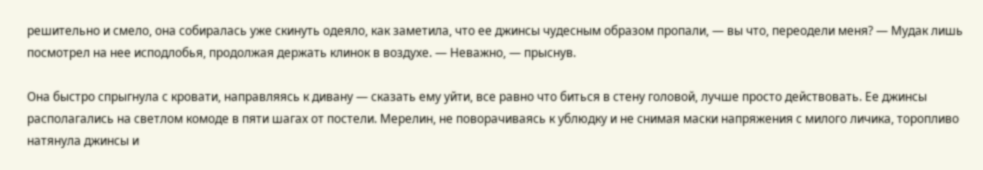решительно и смело, она собиралась уже скинуть одеяло, как заметила, что ее джинсы чудесным образом пропали, — вы что, переодели меня? — Мудак лишь посмотрел на нее исподлобья, продолжая держать клинок в воздухе. — Неважно, — прыснув.

Она быстро спрыгнула с кровати, направляясь к дивану — сказать ему уйти, все равно что биться в стену головой, лучше просто действовать. Ее джинсы располагались на светлом комоде в пяти шагах от постели. Мерелин, не поворачиваясь к ублюдку и не снимая маски напряжения с милого личика, торопливо натянула джинсы и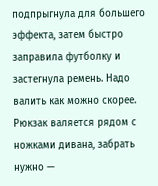подпрыгнула для большего эффекта, затем быстро заправила футболку и застегнула ремень. Надо валить как можно скорее. Рюкзак валяется рядом с ножками дивана, забрать нужно —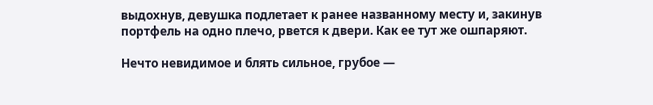выдохнув, девушка подлетает к ранее названному месту и, закинув портфель на одно плечо, рвется к двери. Как ее тут же ошпаряют.

Нечто невидимое и блять сильное, грубое —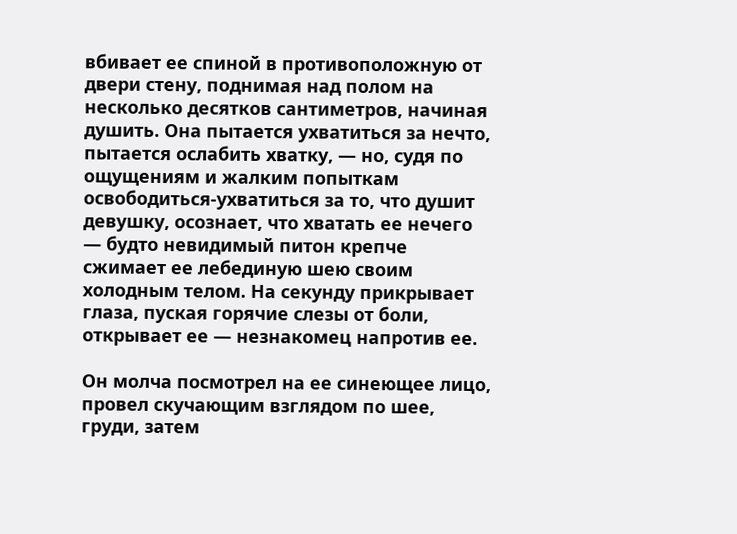вбивает ее спиной в противоположную от двери стену, поднимая над полом на несколько десятков сантиметров, начиная душить. Она пытается ухватиться за нечто, пытается ослабить хватку, — но, судя по ощущениям и жалким попыткам освободиться-ухватиться за то, что душит девушку, осознает, что хватать ее нечего — будто невидимый питон крепче сжимает ее лебединую шею своим холодным телом. На секунду прикрывает глаза, пуская горячие слезы от боли, открывает ее — незнакомец напротив ее.

Он молча посмотрел на ее синеющее лицо, провел скучающим взглядом по шее, груди, затем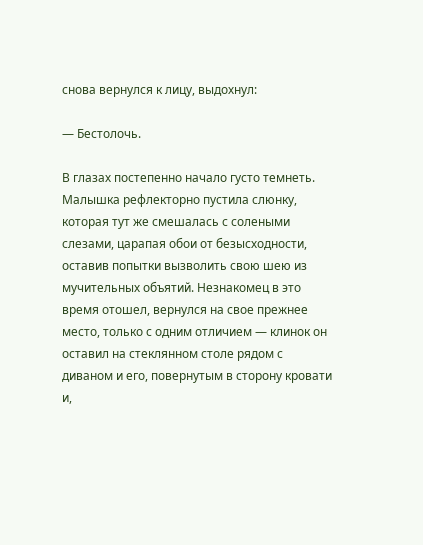снова вернулся к лицу, выдохнул:

— Бестолочь.

В глазах постепенно начало густо темнеть. Малышка рефлекторно пустила слюнку, которая тут же смешалась с солеными слезами, царапая обои от безысходности, оставив попытки вызволить свою шею из мучительных объятий. Незнакомец в это время отошел, вернулся на свое прежнее место, только с одним отличием — клинок он оставил на стеклянном столе рядом с диваном и его, повернутым в сторону кровати и,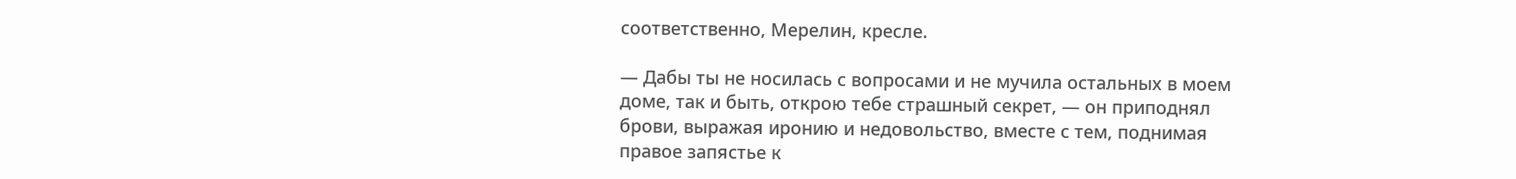соответственно, Мерелин, кресле.

— Дабы ты не носилась с вопросами и не мучила остальных в моем доме, так и быть, открою тебе страшный секрет, — он приподнял брови, выражая иронию и недовольство, вместе с тем, поднимая правое запястье к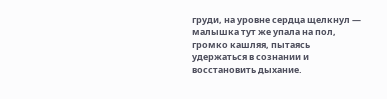груди, на уровне сердца щелкнул — малышка тут же упала на пол, громко кашляя, пытаясь удержаться в сознании и восстановить дыхание.